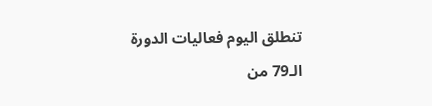تنطلق اليوم فعاليات الدورة الـ79 من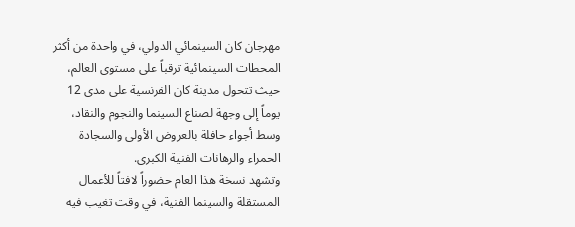مهرجان كان السينمائي الدولي، في واحدة من أكثر المحطات السينمائية ترقباً على مستوى العالم، حيث تتحول مدينة كان الفرنسية على مدى 12 يوماً إلى وجهة لصناع السينما والنجوم والنقاد، وسط أجواء حافلة بالعروض الأولى والسجادة الحمراء والرهانات الفنية الكبرى.
وتشهد نسخة هذا العام حضوراً لافتاً للأعمال المستقلة والسينما الفنية، في وقت تغيب فيه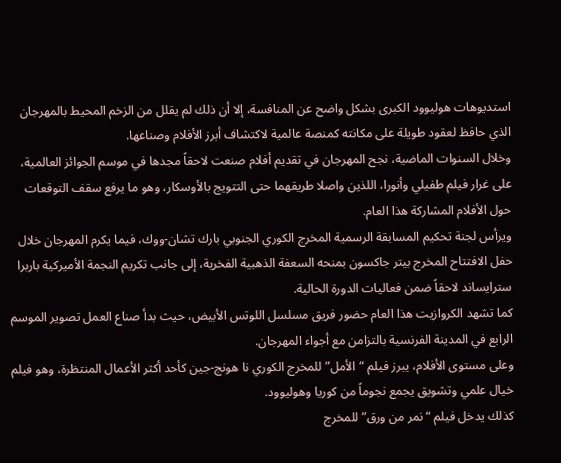استديوهات هوليوود الكبرى بشكل واضح عن المنافسة، إلا أن ذلك لم يقلل من الزخم المحيط بالمهرجان الذي حافظ لعقود طويلة على مكانته كمنصة عالمية لاكتشاف أبرز الأفلام وصناعها.
وخلال السنوات الماضية، نجح المهرجان في تقديم أفلام صنعت لاحقاً مجدها في موسم الجوائز العالمية، على غرار فيلم طفيلي وأنورا، اللذين واصلا طريقهما حتى التتويج بالأوسكار، وهو ما يرفع سقف التوقعات حول الأفلام المشاركة هذا العام.
ويرأس لجنة تحكيم المسابقة الرسمية المخرج الكوري الجنوبي بارك تشان-ووك، فيما يكرم المهرجان خلال حفل الافتتاح المخرج بيتر جاكسون بمنحه السعفة الذهبية الفخرية، إلى جانب تكريم النجمة الأميركية باربرا سترايساند لاحقاً ضمن فعاليات الدورة الحالية.
كما تشهد الكروازيت هذا العام حضور فريق مسلسل اللوتس الأبيض، حيث بدأ صناع العمل تصوير الموسم الرابع في المدينة الفرنسية بالتزامن مع أجواء المهرجان.
وعلى مستوى الأفلام، يبرز فيلم “الأمل” للمخرج الكوري نا هونج-جين كأحد أكثر الأعمال المنتظرة، وهو فيلم خيال علمي وتشويق يجمع نجوماً من كوريا وهوليوود.
كذلك يدخل فيلم “نمر من ورق” للمخرج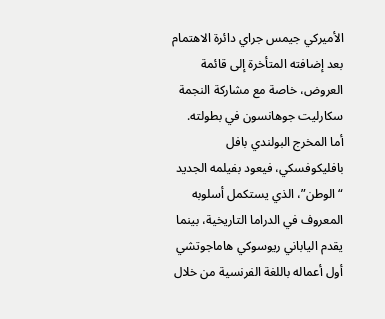الأميركي جيمس جراي دائرة الاهتمام بعد إضافته المتأخرة إلى قائمة العروض، خاصة مع مشاركة النجمة سكارليت جوهانسون في بطولته.
أما المخرج البولندي بافل بافليكوفسكي، فيعود بفيلمه الجديد “الوطن”، الذي يستكمل أسلوبه المعروف في الدراما التاريخية، بينما يقدم الياباني ريوسوكي هاماجوتشي أول أعماله باللغة الفرنسية من خلال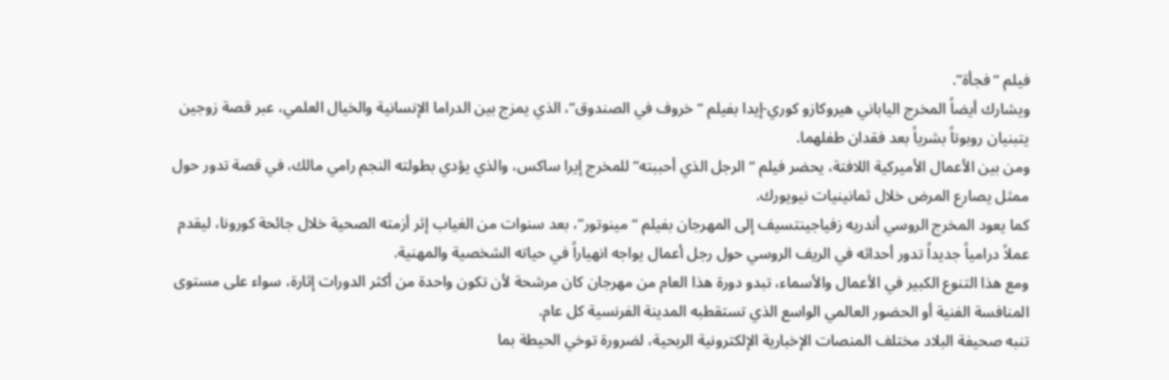فيلم “فجأة”.
ويشارك أيضاً المخرج الياباني هيروكازو كوري-إيدا بفيلم “خروف في الصندوق”، الذي يمزج بين الدراما الإنسانية والخيال العلمي، عبر قصة زوجين يتبنيان روبوتاً بشرياً بعد فقدان طفلهما.
ومن بين الأعمال الأميركية اللافتة، يحضر فيلم “الرجل الذي أحببته” للمخرج إيرا ساكس، والذي يؤدي بطولته النجم رامي مالك، في قصة تدور حول ممثل يصارع المرض خلال ثمانينيات نيويورك.
كما يعود المخرج الروسي أندريه زفياجينتسيف إلى المهرجان بفيلم “مينوتور”، بعد سنوات من الغياب إثر أزمته الصحية خلال جائحة كورونا، ليقدم عملاً درامياً جديداً تدور أحداثه في الريف الروسي حول رجل أعمال يواجه انهياراً في حياته الشخصية والمهنية.
ومع هذا التنوع الكبير في الأعمال والأسماء، تبدو دورة هذا العام من مهرجان كان مرشحة لأن تكون واحدة من أكثر الدورات إثارة، سواء على مستوى المنافسة الفنية أو الحضور العالمي الواسع الذي تستقطبه المدينة الفرنسية كل عام.
تنبه صحيفة البلاد مختلف المنصات الإخبارية الإلكترونية الربحية، لضرورة توخي الحيطة بما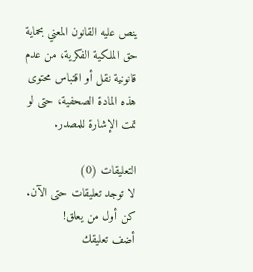ينص عليه القانون المعني بحماية حق الملكية الفكرية، من عدم قانونية نقل أو اقتباس محتوى هذه المادة الصحفية، حتى لو تمت الإشارة للمصدر.

التعليقات (0)
لا توجد تعليقات حتى الآن. كن أول من يعلق!
أضف تعليقك